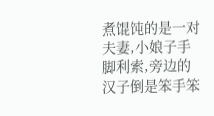煮馄饨的是一对夫妻,小娘子手脚利索,旁边的汉子倒是笨手笨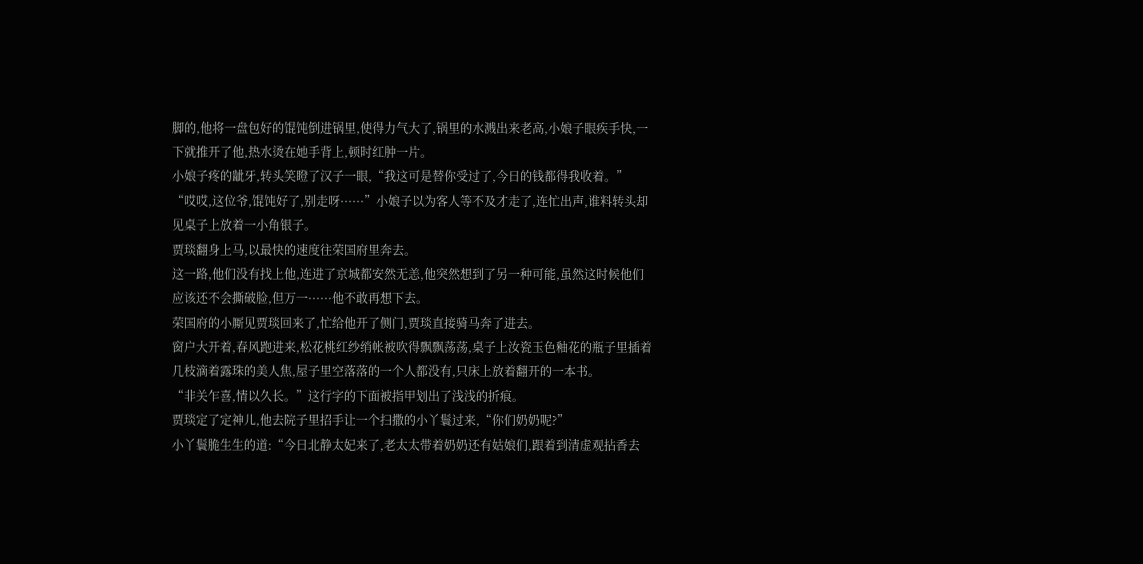脚的,他将一盘包好的馄饨倒进锅里,使得力气大了,锅里的水溅出来老高,小娘子眼疾手快,一下就推开了他,热水烫在她手背上,顿时红肿一片。
小娘子疼的龇牙,转头笑瞪了汉子一眼,“我这可是替你受过了,今日的钱都得我收着。”
“哎哎,这位爷,馄饨好了,别走呀······”小娘子以为客人等不及才走了,连忙出声,谁料转头却见桌子上放着一小角银子。
贾琰翻身上马,以最快的速度往荣国府里奔去。
这一路,他们没有找上他,连进了京城都安然无恙,他突然想到了另一种可能,虽然这时候他们应该还不会撕破脸,但万一······他不敢再想下去。
荣国府的小厮见贾琰回来了,忙给他开了侧门,贾琰直接骑马奔了进去。
窗户大开着,春风跑进来,松花桃红纱绡帐被吹得飘飘荡荡,桌子上汝瓷玉色釉花的瓶子里插着几枝滴着露珠的美人焦,屋子里空落落的一个人都没有,只床上放着翻开的一本书。
“非关乍喜,情以久长。”这行字的下面被指甲划出了浅浅的折痕。
贾琰定了定神儿,他去院子里招手让一个扫撒的小丫鬟过来,“你们奶奶呢?”
小丫鬟脆生生的道:“今日北静太妃来了,老太太带着奶奶还有姑娘们,跟着到清虚观拈香去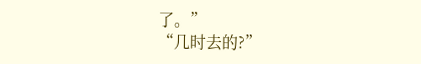了。”
“几时去的?”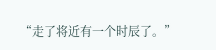“走了将近有一个时辰了。”